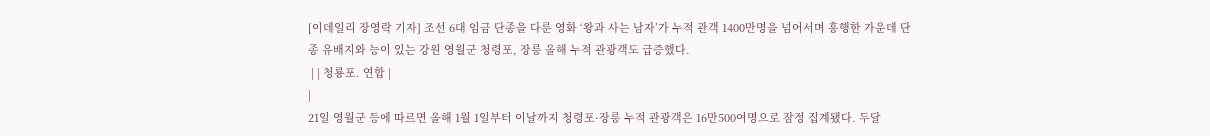[이데일리 장영락 기자] 조선 6대 임금 단종을 다룬 영화 ‘왕과 사는 남자’가 누적 관객 1400만명을 넘어서며 흥행한 가운데 단종 유배지와 능이 있는 강원 영월군 청령포, 장릉 올해 누적 관광객도 급증했다.
 | | 청룡포. 연합 |
|
21일 영월군 등에 따르면 올해 1월 1일부터 이날까지 청령포·장릉 누적 관광객은 16만500여명으로 잠정 집계됐다. 두달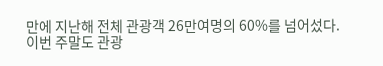만에 지난해 전체 관광객 26만여명의 60%를 넘어섰다.
이번 주말도 관광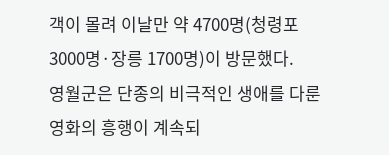객이 몰려 이날만 약 4700명(청령포 3000명·장릉 1700명)이 방문했다.
영월군은 단종의 비극적인 생애를 다룬 영화의 흥행이 계속되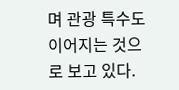며 관광 특수도 이어지는 것으로 보고 있다.